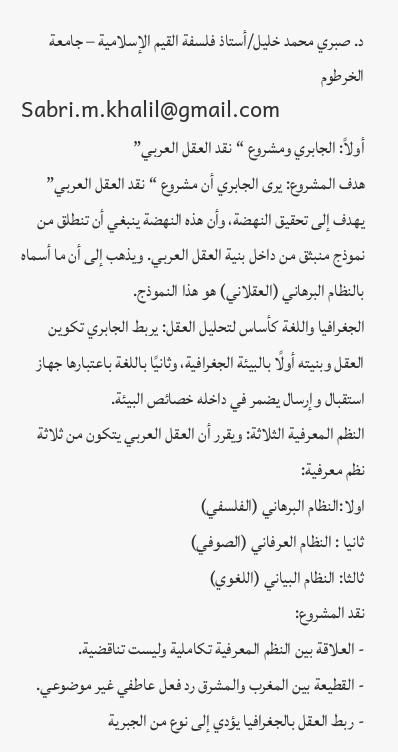د. صبري محمد خليل/أستاذ فلسفة القيم الإسلامية – جامعة الخرطوم
Sabri.m.khalil@gmail.com
أولاً: الجابري ومشروع “نقد العقل العربي”
هدف المشروع: يرى الجابري أن مشروع “نقد العقل العربي” يهدف إلى تحقيق النهضة، وأن هذه النهضة ينبغي أن تنطلق من نموذج منبثق من داخل بنية العقل العربي. ويذهب إلى أن ما أسماه بالنظام البرهاني (العقلاني) هو هذا النموذج.
الجغرافيا واللغة كأساس لتحليل العقل: يربط الجابري تكوين العقل وبنيته أولًا بالبيئة الجغرافية، وثانيًا باللغة باعتبارها جهاز استقبال وإرسال يضمر في داخله خصائص البيئة.
النظم المعرفية الثلاثة: ويقرر أن العقل العربي يتكون من ثلاثة نظم معرفية:
اولا:النظام البرهاني (الفلسفي)
ثانيا : النظام العرفاني (الصوفي)
ثالثا: النظام البياني (اللغوي)
نقد المشروع:
- العلاقة بين النظم المعرفية تكاملية وليست تناقضية.
- القطيعة بين المغرب والمشرق رد فعل عاطفي غير موضوعي.
- ربط العقل بالجغرافيا يؤدي إلى نوع من الجبرية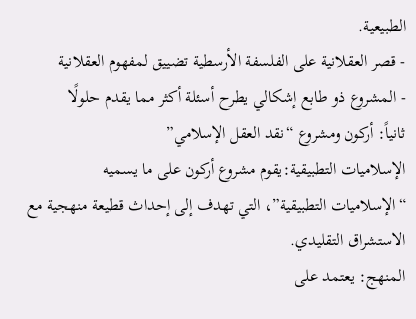الطبيعية.
- قصر العقلانية على الفلسفة الأرسطية تضييق لمفهوم العقلانية
- المشروع ذو طابع إشكالي يطرح أسئلة أكثر مما يقدم حلولًا
ثانياً: أركون ومشروع “نقد العقل الإسلامي”
الإسلاميات التطبيقية:يقوم مشروع أركون على ما يسميه “الإسلاميات التطبيقية”، التي تهدف إلى إحداث قطيعة منهجية مع الاستشراق التقليدي.
المنهج: يعتمد على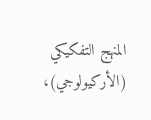المنهج التفكيكي (الأركيولوجي)،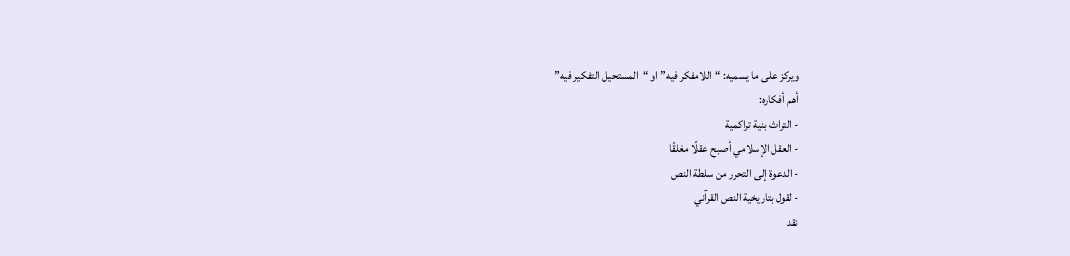ويركز على ما يسميه: “اللامفكر فيه” او “المستحيل التفكير فيه”
أهم أفكاره:
- التراث بنية تراكمية
- العقل الإسلامي أصبح عقلًا مغلقًا
- الدعوة إلى التحرر من سلطة النص
- لقول بتاريخية النص القرآني
نقد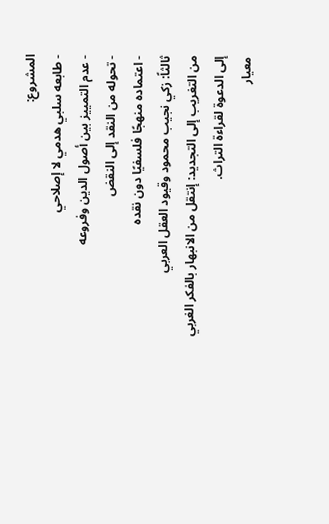المشروع:
- طابعه سلبي هدمي لا إصلاحي
- عدم التمييز بين أصول الدين وفروعه
- تحوله من النقد إلى النقض
- اعتماده منهجًا فلسفيًا دون نقده
ثالثاً: زكي نجيب محمود وقيود العقل العربي
من التغريب إلى التجديد: إنتقل من الانبهار بالفكر الغربي إلى الدعوة لقراءة التراث.
معيار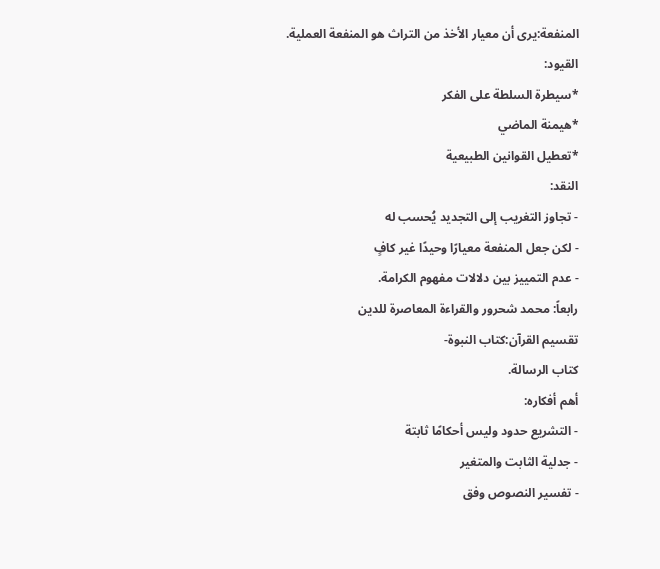المنفعة:يرى أن معيار الأخذ من التراث هو المنفعة العملية.
القيود:
*سيطرة السلطة على الفكر
*هيمنة الماضي
*تعطيل القوانين الطبيعية
النقد:
- تجاوز التغريب إلى التجديد يُحسب له
- لكن جعل المنفعة معيارًا وحيدًا غير كافٍ
- عدم التمييز بين دلالات مفهوم الكرامة.
رابعاً: محمد شحرور والقراءة المعاصرة للدين
تقسيم القرآن:كتاب النبوة-
كتاب الرسالة.
أهم أفكاره:
- التشريع حدود وليس أحكامًا ثابتة
- جدلية الثابت والمتغير
- تفسير النصوص وفق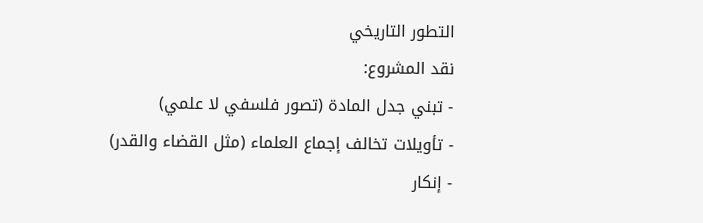التطور التاريخي
نقد المشروع:
- تبني جدل المادة (تصور فلسفي لا علمي)
- تأويلات تخالف إجماع العلماء (مثل القضاء والقدر)
- إنكار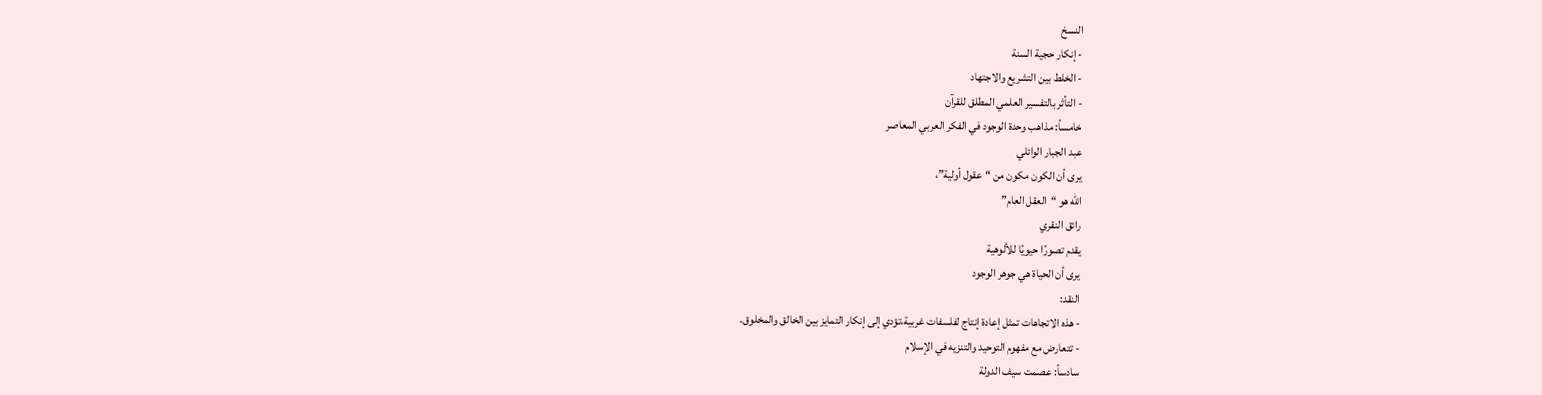النسخ
- إنكار حجية السنة
- الخلط بين التشريع والاجتهاد
- التأثر بالتفسير العلمي المطلق للقرآن
خامساً: مذاهب وحدة الوجود في الفكر العربي المعاصر
عبد الجبار الوائلي
يرى أن الكون مكون من “عقول أولية”،
الله هو “العقل العام”
رائق النقري
يقدم تصورًا حيويًا للألوهية
يرى أن الحياة هي جوهر الوجود
النقد:
- هذه الاتجاهات تمثل إعادة إنتاج لفلسفات غربية،تؤدي إلى إنكار التمايز بين الخالق والمخلوق.
- تتعارض مع مفهوم التوحيد والتنزيه في الإسلام
سادساً: عصمت سيف الدولة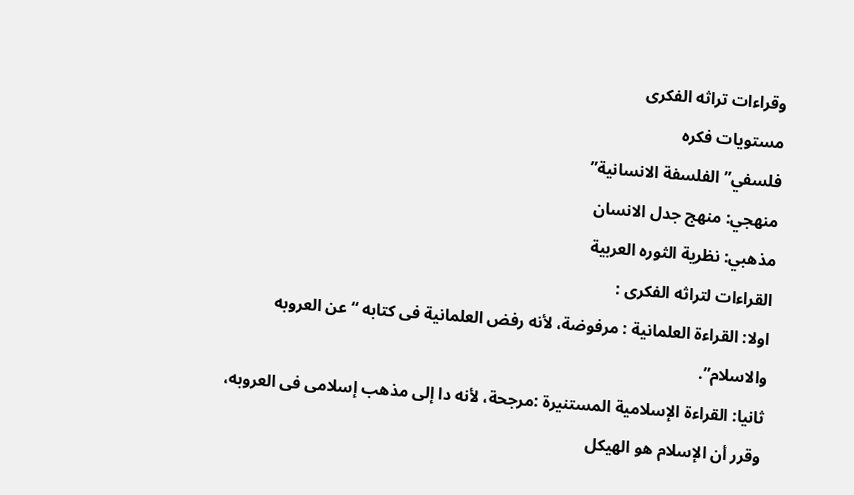وقراءات تراثه الفكرى
مستويات فكره
فلسفي” الفلسفة الانسانية”
منهجي: منهج جدل الانسان
مذهبي: نظرية الثوره العربية
القراءات لتراثه الفكرى :
اولا: القراءة العلمانية : مرفوضة، لأنه رفض العلمانية فى كتابه “عن العروبه والاسلام”.
ثانيا: القراءة الإسلامية المستنيرة :مرجحة، لأنه دا إلى مذهب إسلامى فى العروبه، وقرر أن الإسلام هو الهيكل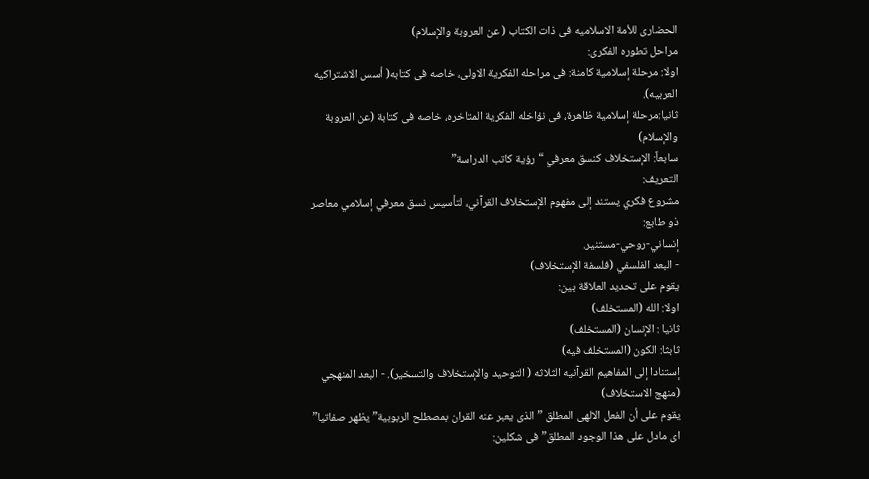الحضارى للأمة الاسلاميه فى ذات الكتاب ( عن العروبة والإسلام)
مراحل تطوره الفكرى:
اولا: مرحلة إسلامية كامنة: فى مراحله الفكرية الاولى، خاصه فى كتابه( أسس الاشتراكيه العربيه).
ثانيا:مرحلة إسلامية ظاهرة، فى نؤاخله الفكرية المتاخره، خاصه فى كتابة (عن العروبة والإسلام)
سابعاً: الإستخلاف كنسق معرفي “رؤية كاتب الدراسة”
التعريف:
مشروع فكري يستند إلى مفهوم الإستخلاف القرآني، لتأسيس نسق معرفي إسلامي معاصر ذو طابع:
إنساني-روحي-مستنير.
- البعد الفلسفي (فلسفة الإستخلاف)
يقوم على تحديد العلاقة بين:
اولا: الله (المستخلف)
ثانيا : الإنسان (المستخلف)
ثابثا: الكون (المستخلف فيه)
إستنادا إلى المفاهيم القرآنيه الثلاثه ( التوحيد والإستخلاف والتسخير). - البعد المنهجي (منهج الاستخلاف)
يقوم على أن الفعل الالهى المطلق ” الذى يعبر عنه القران بمصطلح الربوبية” يظهر صفاتيا” اى مادل على هذا الوجود المطلق” فى شكلين: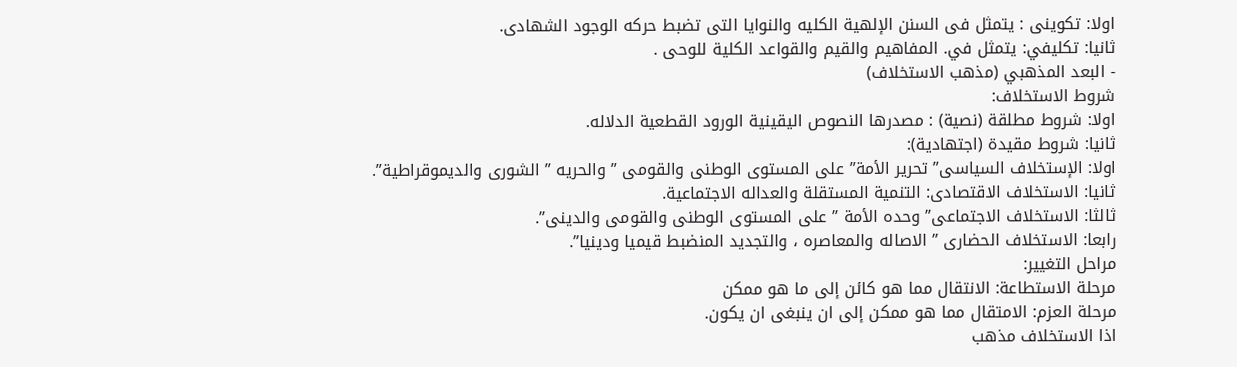اولا: تكوينى : يتمثل فى السنن الإلهية الكليه والنوايا التى تضبط حركه الوجود الشهادى.
ثانيا: تكليفي: يتمثل في. المفاهيم والقيم والقواعد الكلية للوحى .
- البعد المذهبي (مذهب الاستخلاف)
شروط الاستخلاف:
اولا: شروط مطلقة (نصية) : مصدرها النصوص اليقينية الورود القطعية الدلاله.
ثانيا: شروط مقيدة (اجتهادية):
اولا: الإستخلاف السياسى” تحرير الأمة” على المستوى الوطنى والقومى ” والحريه ” الشورى والديموقراطية”.
ثانيا: الاستخلاف الاقتصادى: التنمية المستقلة والعداله الاجتماعية.
ثالثا: الاستخلاف الاجتماعى” وحده الأمة ” على المستوى الوطنى والقومى والدينى”.
رابعا: الاستخلاف الحضارى ” الاصاله والمعاصره ، والتجديد المنضبط قيميا ودينيا”.
مراحل التغيير:
مرحلة الاستطاعة: الانتقال مما هو كائن إلى ما هو ممكن
مرحلة العزم: الامتقال مما هو ممكن إلى ان ينبغى ان يكون.
اذا الاستخلاف مذهب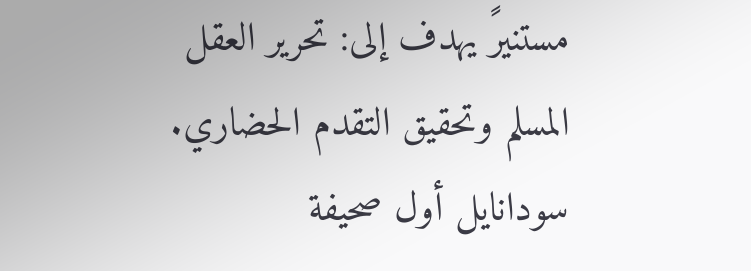مستنيرً يهدف إلى: تحرير العقل المسلم وتحقيق التقدم الحضاري.
سودانايل أول صحيفة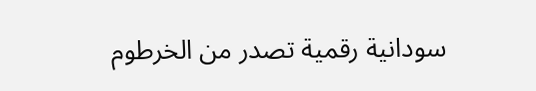سودانية رقمية تصدر من الخرطوم